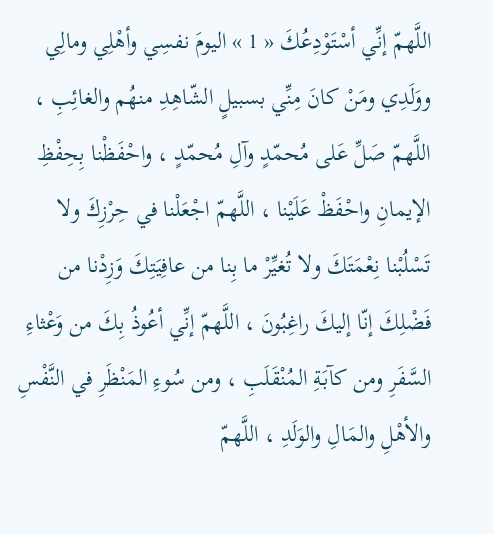اللَّهمّ إنِّي أسْتَوْدِعُكَ « 1 » اليومَ نفسِي وأهْلِي ومالِي ووَلَدِي ومَنْ كانَ مِنِّي بسبيلٍ الشّاهِدِ منهُم والغائِبِ ، اللَّهمّ صَلِّ عَلى مُحمّدٍ وآلِ مُحمّدٍ ، واحْفَظْنا بِحِفْظِ الإيمانِ واحْفَظْ عَلَيْنا ، اللَّهمّ اجْعَلْنا في حِرْزِكَ ولا تَسْلُبْنا نِعْمَتَكَ ولا تُغيِّرْ ما بِنا من عافِيَتِكَ وَزِدْنا من فَضْلِكَ إنّا إليكَ راغِبُونَ ، اللَّهمّ إنِّي أعُوذُ بِكَ من وَعْثاءِ السَّفَرِ ومن كآبَةِ المُنْقَلَبِ ، ومن سُوءِ المَنْظَرِ في النَّفْسِ والأهْلِ والمَالِ والوَلَدِ ، اللَّهمّ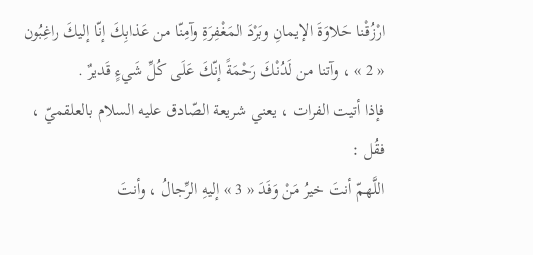ارْزُقْنا حَلاوَةَ الإيمانِ وبَرْدَ المَغْفِرَةِ وآمِنّا من عَذابِكَ إنّا إليكَ راغِبُون « 2 » ، وآتنا من لَدُنْكَ رَحْمَةً إنّكَ عَلَى كُلِّ شَيءٍ قَديرٌ .
فإذا أتيت الفرات ، يعني شريعة الصّادق عليه السلام بالعلقميّ ، فقُل :
اللَّهمّ أنتَ خيرُ مَنْ وَفَدَ « 3 » إليهِ الرِّجالُ ، وأنتَ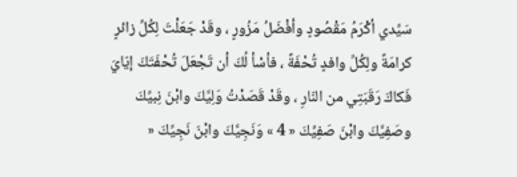سَيِّدي أكْرَمُ مَقْصُودٍ وأفْضَلُ مَزُورٍ ، وقَدْ جَعَلْتَ لِكُلِّ زائرٍ كرامَةً ولِكُلِّ وافدٍ تُحْفَةً ، فأسْأ لُكَ أن تَجْعَلَ تُحْفَتَكَ إيّايَ فَكاكَ رَقَبَتِي من النّارِ ، وقَدْ قَصَدْتُ وَلِيَّكَ وابْنَ نِبيِّكَ وصَفِيَّكَ وابْنَ صَفِيِّكَ « 4 » وَنَجِيَّكَ وابْنَ نَجِيِّكَ «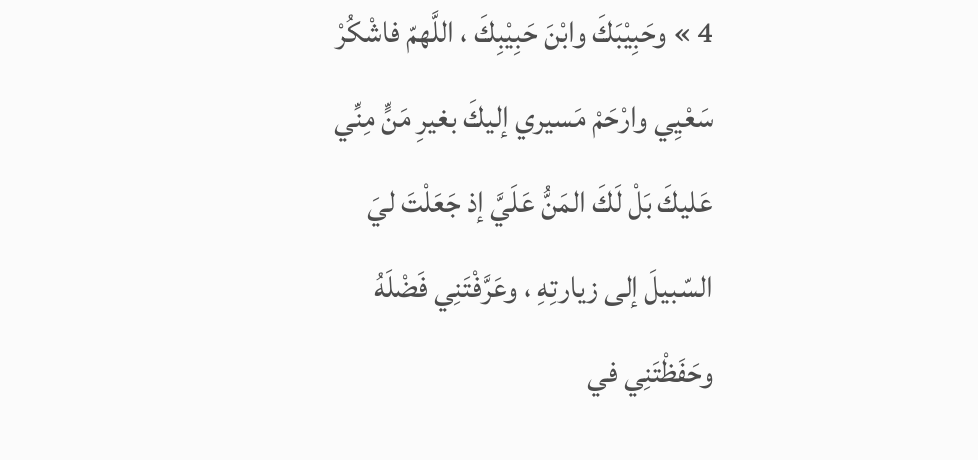4 » وحَبِيْبَكَ وابْنَ حَبِيْبِكَ ، اللَّهمّ فاشْكُرْ سَعْيِي وارْحَمْ مَسيري إليكَ بغيرِ مَنٍّ مِنِّي عَليكَ بَلْ لَكَ المَنُّ عَلَيَّ إذ جَعَلْتَ ليَ السّبيلَ إلى زيارتِهِ ، وعَرَّفْتَنِي فَضْلَهُ وحَفَظْتَنِي في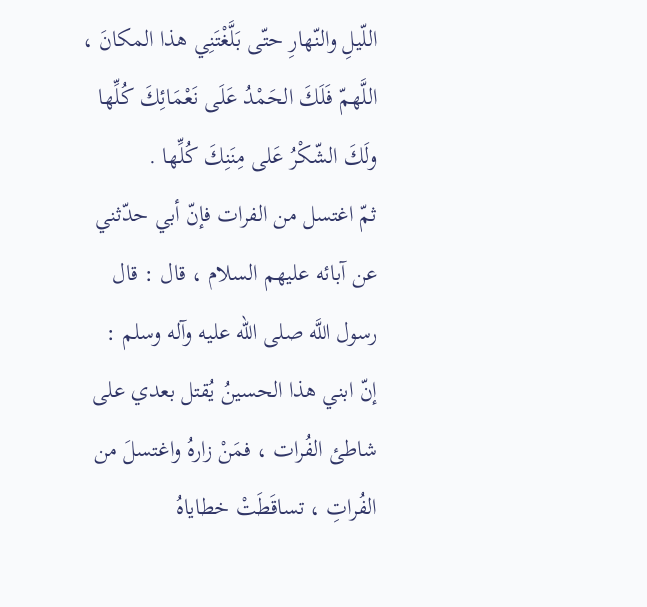اللّيلِ والنّهارِ حتّى بَلَّغْتَنِي هذا المكانَ ، اللَّهمّ فَلَكَ الحَمْدُ عَلَى نَعْمَائِكَ كُلِّها ولَكَ الشّكْرُ عَلى مِنَنِكَ كُلِّها .
ثمّ اغتسل من الفرات فإنّ أبي حدّثني عن آبائه عليهم السلام ، قال : قال رسول اللَّه صلى الله عليه وآله وسلم :
إنّ ابني هذا الحسينُ يُقتل بعدي على شاطئ الفُرات ، فمَنْ زارهُ واغتسلَ من الفُراتِ ، تساقَطَتْ خطاياهُ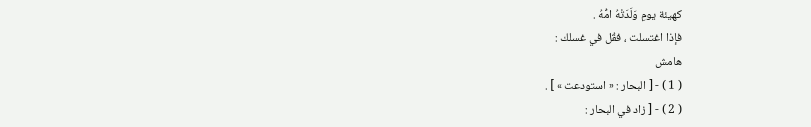كهيئة يومِ وَلَدَتْهُ امُّهُ .
فإذا اغتسلت ، فقُل في غسلك :
هامش
( 1 ) - [ البحار : « استودعت » ] .
( 2 ) - [ زاد في البحار :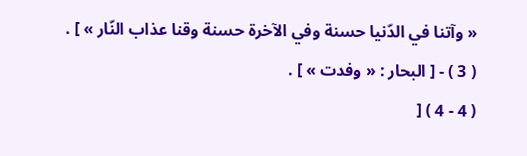« وآتنا في الدّنيا حسنة وفي الآخرة حسنة وقنا عذاب النّار » ] .
( 3 ) - [ البحار : « وفدت » ] .
( 4 - 4 ) [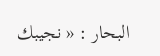البحار : « نجيبك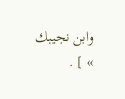وابن نجيبك » ] .